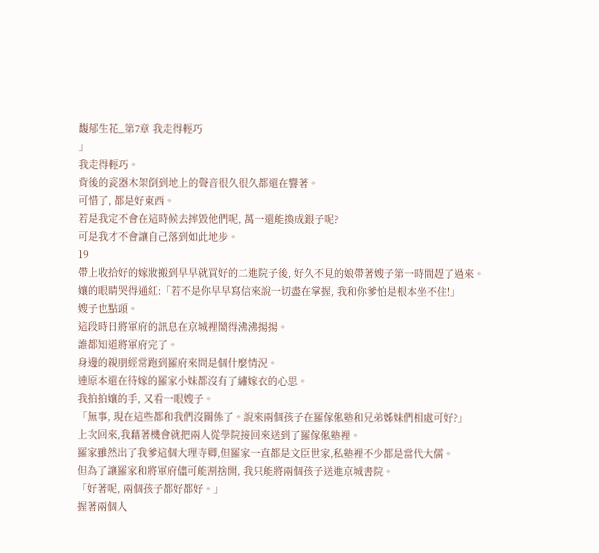馥郁生花_第7章 我走得輕巧
」
我走得輕巧。
背後的瓷器木架倒到地上的聲音很久很久都還在響著。
可惜了, 都是好東西。
若是我定不會在這時候去摔毀他們呢, 萬一還能換成銀子呢?
可是我才不會讓自己落到如此地步。
19
帶上收拾好的嫁妝搬到早早就買好的二進院子後, 好久不見的娘帶著嫂子第一時間趕了過來。
孃的眼睛哭得通紅:「若不是你早早寫信來說一切盡在掌握, 我和你爹怕是根本坐不住!」
嫂子也點頭。
這段時日將軍府的訊息在京城裡鬧得沸沸揚揚。
誰都知道將軍府完了。
身邊的親朋經常跑到羅府來問是個什麼情況。
連原本還在待嫁的羅家小妹都沒有了繡嫁衣的心思。
我拍拍孃的手, 又看一眼嫂子。
「無事, 現在這些都和我們沒關係了。說來兩個孩子在羅傢俬塾和兄弟姊妹們相處可好?」
上次回來,我藉著機會就把兩人從學院接回來送到了羅傢俬塾裡。
羅家雖然出了我爹這個大理寺卿,但羅家一直都是文臣世家,私塾裡不少都是當代大儒。
但為了讓羅家和將軍府儘可能割捨開, 我只能將兩個孩子送進京城書院。
「好著呢, 兩個孩子都好都好。」
握著兩個人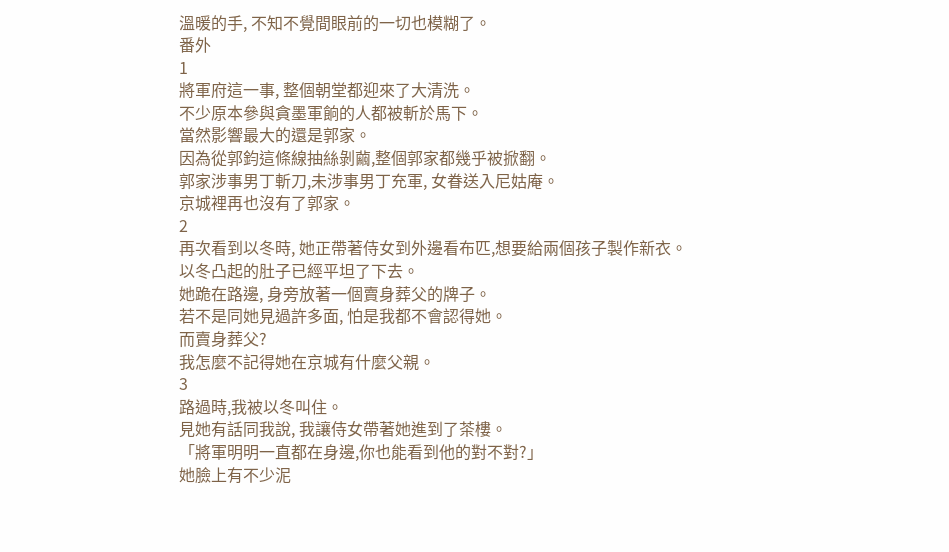溫暖的手, 不知不覺間眼前的一切也模糊了。
番外
1
將軍府這一事, 整個朝堂都迎來了大清洗。
不少原本參與貪墨軍餉的人都被斬於馬下。
當然影響最大的還是郭家。
因為從郭鈞這條線抽絲剝繭,整個郭家都幾乎被掀翻。
郭家涉事男丁斬刀,未涉事男丁充軍, 女眷送入尼姑庵。
京城裡再也沒有了郭家。
2
再次看到以冬時, 她正帶著侍女到外邊看布匹,想要給兩個孩子製作新衣。
以冬凸起的肚子已經平坦了下去。
她跪在路邊, 身旁放著一個賣身葬父的牌子。
若不是同她見過許多面, 怕是我都不會認得她。
而賣身葬父?
我怎麼不記得她在京城有什麼父親。
3
路過時,我被以冬叫住。
見她有話同我說, 我讓侍女帶著她進到了茶樓。
「將軍明明一直都在身邊,你也能看到他的對不對?」
她臉上有不少泥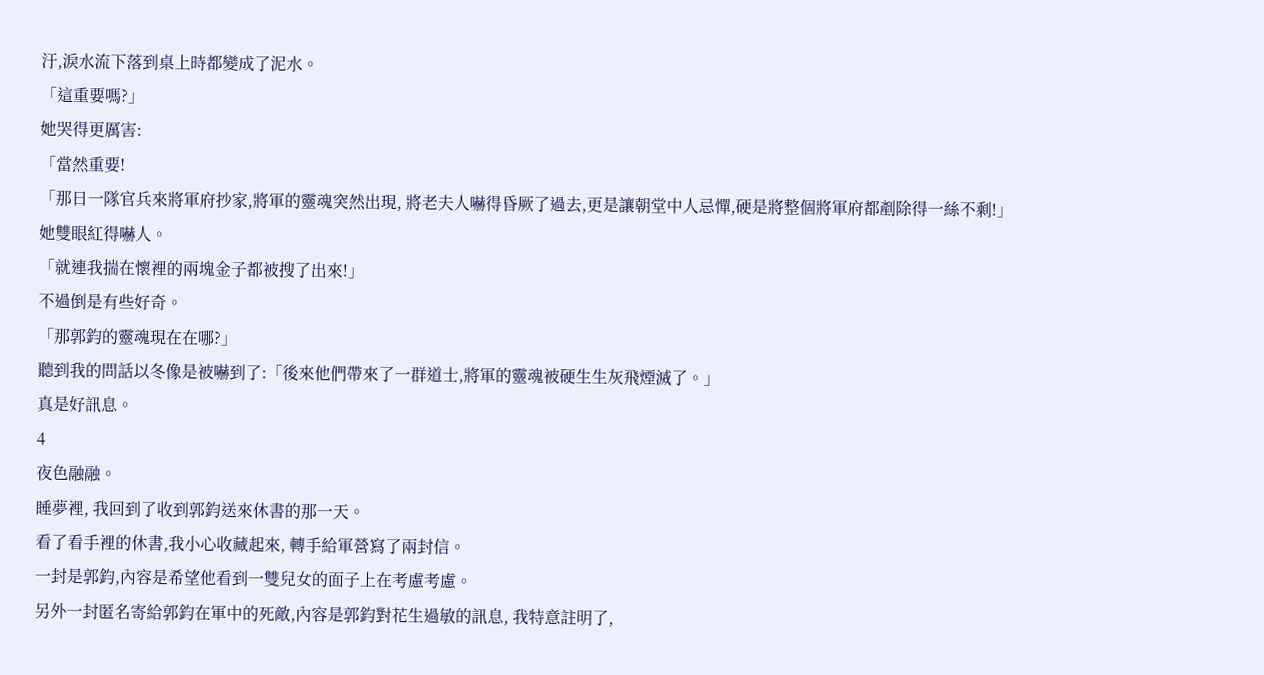汙,淚水流下落到桌上時都變成了泥水。
「這重要嗎?」
她哭得更厲害:
「當然重要!
「那日一隊官兵來將軍府抄家,將軍的靈魂突然出現, 將老夫人嚇得昏厥了過去,更是讓朝堂中人忌憚,硬是將整個將軍府都剷除得一絲不剩!」
她雙眼紅得嚇人。
「就連我揣在懷裡的兩塊金子都被搜了出來!」
不過倒是有些好奇。
「那郭鈞的靈魂現在在哪?」
聽到我的問話以冬像是被嚇到了:「後來他們帶來了一群道士,將軍的靈魂被硬生生灰飛煙滅了。」
真是好訊息。
4
夜色融融。
睡夢裡, 我回到了收到郭鈞送來休書的那一天。
看了看手裡的休書,我小心收藏起來, 轉手給軍營寫了兩封信。
一封是郭鈞,內容是希望他看到一雙兒女的面子上在考慮考慮。
另外一封匿名寄給郭鈞在軍中的死敵,內容是郭鈞對花生過敏的訊息, 我特意註明了,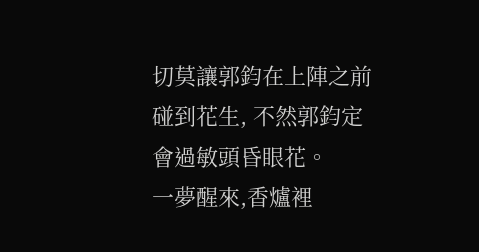切莫讓郭鈞在上陣之前碰到花生, 不然郭鈞定會過敏頭昏眼花。
一夢醒來,香爐裡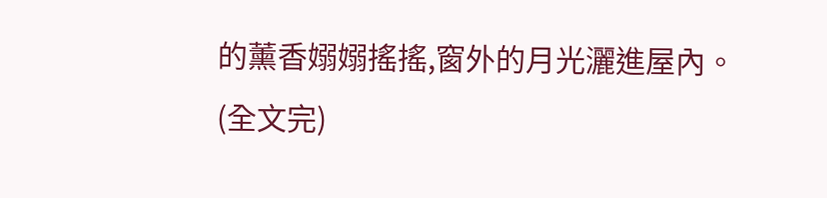的薰香嫋嫋搖搖,窗外的月光灑進屋內。
(全文完)